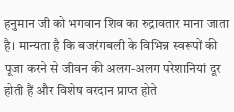हनुमान जी को भगवान शिव का रुद्रावतार माना जाता है। मान्यता है कि बजरंगबली के विभिन्न स्वरूपों की पूजा करने से जीवन की अलग-अलग परेशानियां दूर होती हैं और विशेष वरदान प्राप्त होते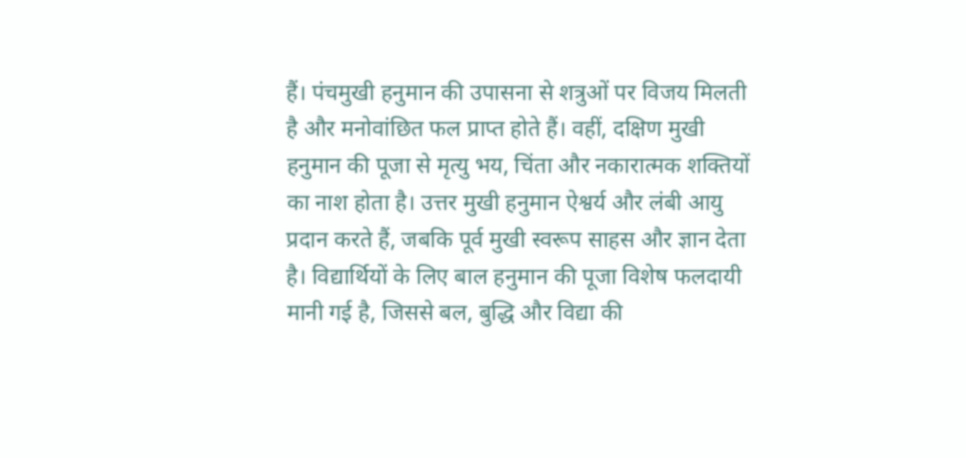हैं। पंचमुखी हनुमान की उपासना से शत्रुओं पर विजय मिलती है और मनोवांछित फल प्राप्त होते हैं। वहीं, दक्षिण मुखी हनुमान की पूजा से मृत्यु भय, चिंता और नकारात्मक शक्तियों का नाश होता है। उत्तर मुखी हनुमान ऐश्वर्य और लंबी आयु प्रदान करते हैं, जबकि पूर्व मुखी स्वरूप साहस और ज्ञान देता है। विद्यार्थियों के लिए बाल हनुमान की पूजा विशेष फलदायी मानी गई है, जिससे बल, बुद्धि और विद्या की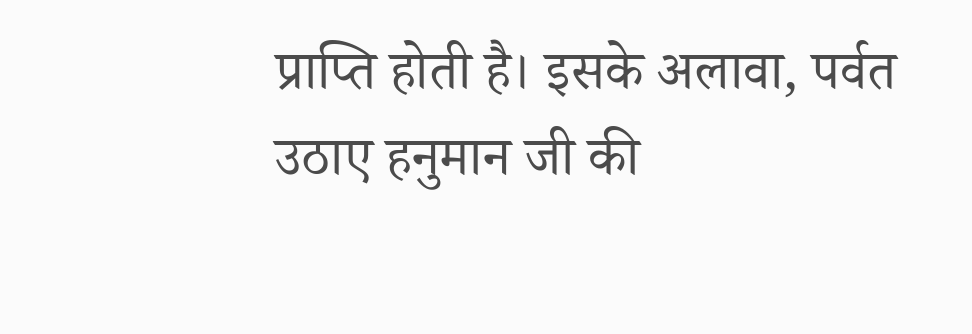प्राप्ति होती है। इसके अलावा, पर्वत उठाए हनुमान जी की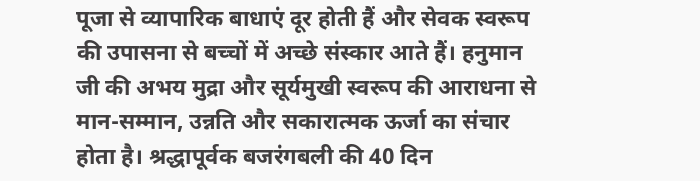पूजा से व्यापारिक बाधाएं दूर होती हैं और सेवक स्वरूप की उपासना से बच्चों में अच्छे संस्कार आते हैं। हनुमान जी की अभय मुद्रा और सूर्यमुखी स्वरूप की आराधना से मान-सम्मान, उन्नति और सकारात्मक ऊर्जा का संचार होता है। श्रद्धापूर्वक बजरंगबली की 40 दिन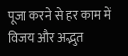पूजा करने से हर काम में विजय और अद्भुत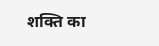शक्ति का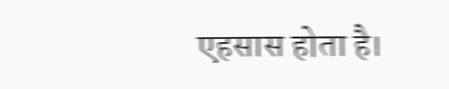एहसास होता है।